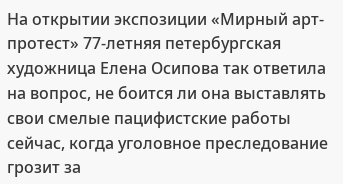На открытии экспозиции «Мирный арт-протест» 77-летняя петербургская художница Елена Осипова так ответила на вопрос, не боится ли она выставлять свои смелые пацифистские работы сейчас, когда уголовное преследование грозит за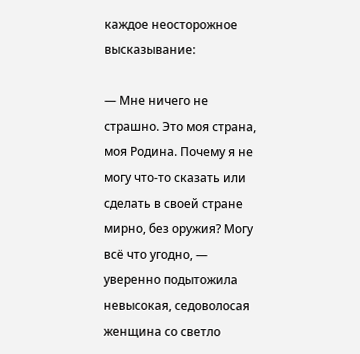каждое неосторожное высказывание:

— Мне ничего не страшно. Это моя страна, моя Родина. Почему я не могу что-то сказать или сделать в своей стране мирно, без оружия? Могу всё что угодно, — уверенно подытожила невысокая, седоволосая женщина со светло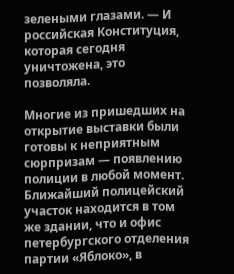зелеными глазами. — И российская Конституция, которая сегодня уничтожена, это позволяла.

Многие из пришедших на открытие выставки были готовы к неприятным сюрпризам — появлению полиции в любой момент. Ближайший полицейский участок находится в том же здании, что и офис петербургского отделения партии «Яблоко», в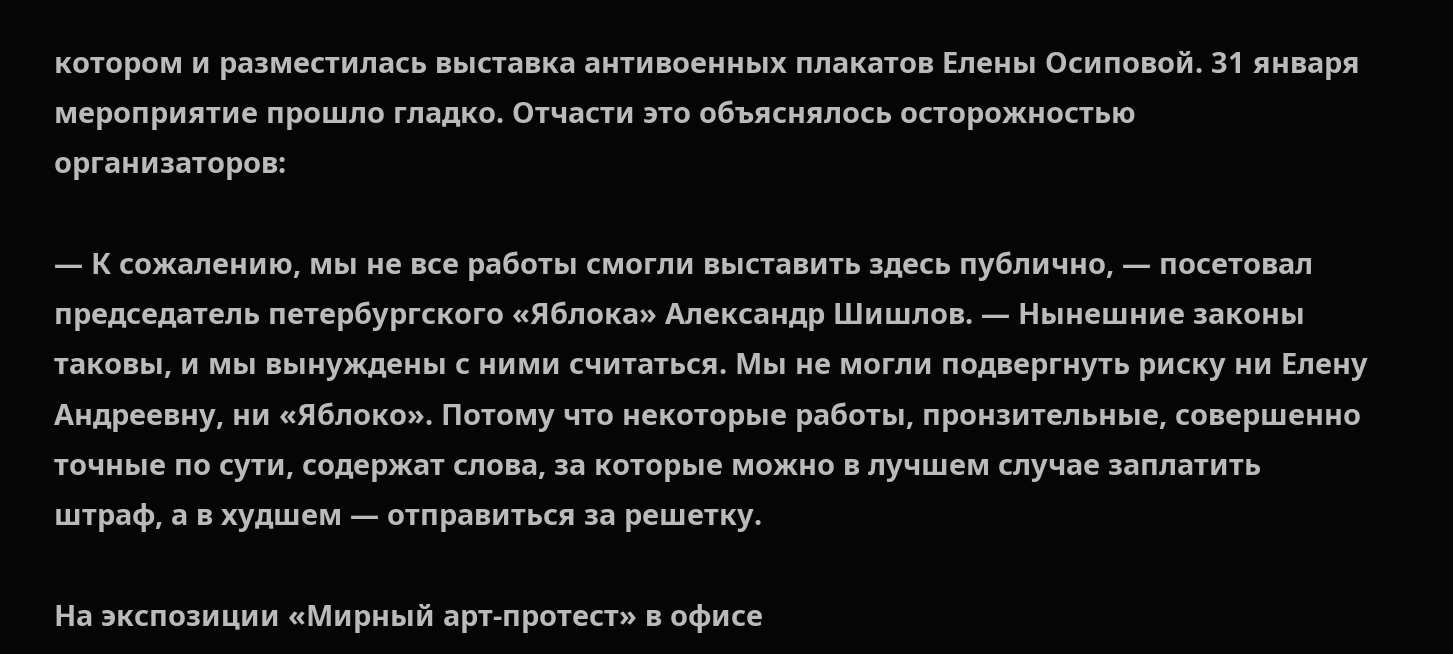котором и разместилась выставка антивоенных плакатов Елены Осиповой. 31 января мероприятие прошло гладко. Отчасти это объяснялось осторожностью организаторов:

— К сожалению, мы не все работы смогли выставить здесь публично, — посетовал председатель петербургского «Яблока» Александр Шишлов. — Нынешние законы таковы, и мы вынуждены с ними считаться. Мы не могли подвергнуть риску ни Елену Андреевну, ни «Яблоко». Потому что некоторые работы, пронзительные, совершенно точные по сути, содержат слова, за которые можно в лучшем случае заплатить штраф, а в худшем — отправиться за решетку.

На экспозиции «Мирный арт-протест» в офисе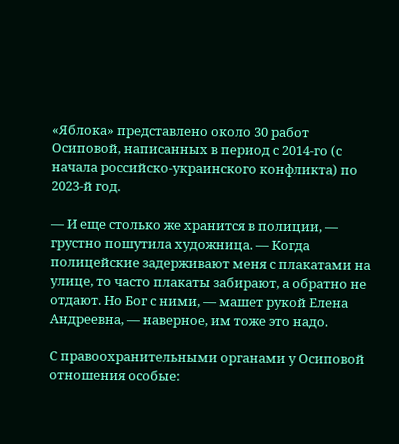«Яблока» представлено около 30 работ Осиповой, написанных в период с 2014-го (с начала российско-украинского конфликта) по 2023-й год.

— И еще столько же хранится в полиции, — грустно пошутила художница. — Когда полицейские задерживают меня с плакатами на улице, то часто плакаты забирают, а обратно не отдают. Но Бог с ними, — машет рукой Елена Андреевна, — наверное, им тоже это надо.

С правоохранительными органами у Осиповой отношения особые: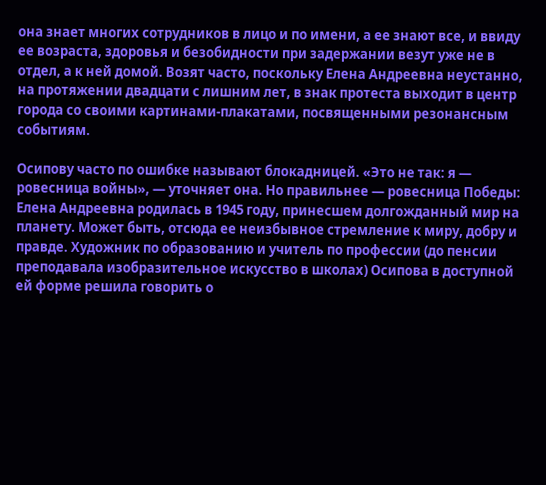она знает многих сотрудников в лицо и по имени, а ее знают все, и ввиду ее возраста, здоровья и безобидности при задержании везут уже не в отдел, а к ней домой. Возят часто, поскольку Елена Андреевна неустанно, на протяжении двадцати с лишним лет, в знак протеста выходит в центр города со своими картинами-плакатами, посвященными резонансным событиям.

Осипову часто по ошибке называют блокадницей. «Это не так: я — ровесница войны», — уточняет она. Но правильнее — ровесница Победы: Елена Андреевна родилась в 1945 году, принесшем долгожданный мир на планету. Может быть, отсюда ее неизбывное стремление к миру, добру и правде. Художник по образованию и учитель по профессии (до пенсии преподавала изобразительное искусство в школах) Осипова в доступной ей форме решила говорить о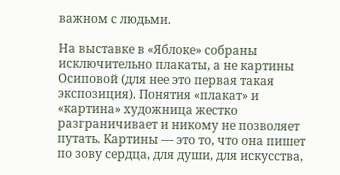важном с людьми.

На выставке в «Яблоке» собраны исключительно плакаты, а не картины Осиповой (для нее это первая такая экспозиция). Понятия «плакат» и «картина» художница жестко разграничивает и никому не позволяет путать. Картины — это то, что она пишет по зову сердца, для души, для искусства,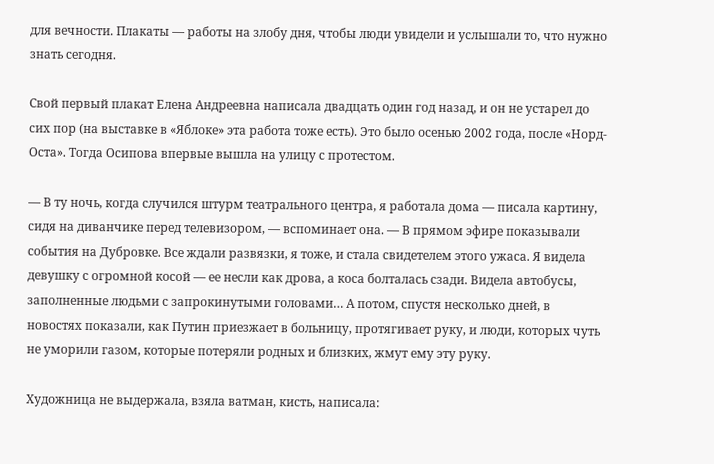для вечности. Плакаты — работы на злобу дня, чтобы люди увидели и услышали то, что нужно знать сегодня.

Свой первый плакат Елена Андреевна написала двадцать один год назад, и он не устарел до сих пор (на выставке в «Яблоке» эта работа тоже есть). Это было осенью 2002 года, после «Норд-Оста». Тогда Осипова впервые вышла на улицу с протестом.

— В ту ночь, когда случился штурм театрального центра, я работала дома — писала картину, сидя на диванчике перед телевизором, — вспоминает она. — В прямом эфире показывали события на Дубровке. Все ждали развязки, я тоже, и стала свидетелем этого ужаса. Я видела девушку с огромной косой — ее несли как дрова, а коса болталась сзади. Видела автобусы, заполненные людьми с запрокинутыми головами… А потом, спустя несколько дней, в новостях показали, как Путин приезжает в больницу, протягивает руку, и люди, которых чуть не уморили газом, которые потеряли родных и близких, жмут ему эту руку.

Художница не выдержала, взяла ватман, кисть, написала: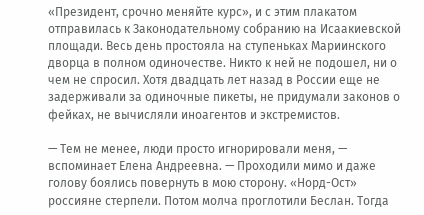«Президент, срочно меняйте курс», и с этим плакатом отправилась к Законодательному собранию на Исаакиевской площади. Весь день простояла на ступеньках Мариинского дворца в полном одиночестве. Никто к ней не подошел, ни о чем не спросил. Хотя двадцать лет назад в России еще не задерживали за одиночные пикеты, не придумали законов о фейках, не вычисляли иноагентов и экстремистов.

— Тем не менее, люди просто игнорировали меня, — вспоминает Елена Андреевна. — Проходили мимо и даже голову боялись повернуть в мою сторону. «Норд-Ост» россияне стерпели. Потом молча проглотили Беслан. Тогда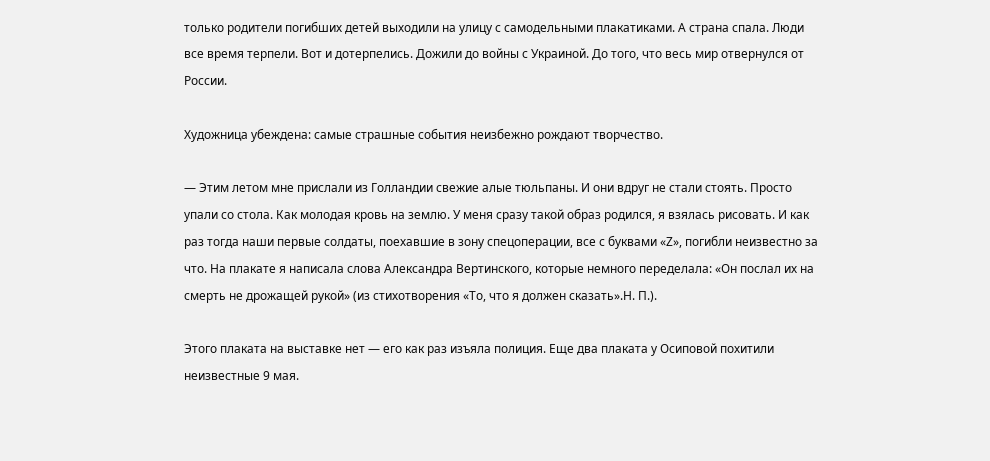только родители погибших детей выходили на улицу с самодельными плакатиками. А страна спала. Люди все время терпели. Вот и дотерпелись. Дожили до войны с Украиной. До того, что весь мир отвернулся от России.

Художница убеждена: самые страшные события неизбежно рождают творчество.

— Этим летом мне прислали из Голландии свежие алые тюльпаны. И они вдруг не стали стоять. Просто упали со стола. Как молодая кровь на землю. У меня сразу такой образ родился, я взялась рисовать. И как раз тогда наши первые солдаты, поехавшие в зону спецоперации, все с буквами «Z», погибли неизвестно за что. На плакате я написала слова Александра Вертинского, которые немного переделала: «Он послал их на смерть не дрожащей рукой» (из стихотворения «То, что я должен сказать».Н. П.).

Этого плаката на выставке нет — его как раз изъяла полиция. Еще два плаката у Осиповой похитили неизвестные 9 мая.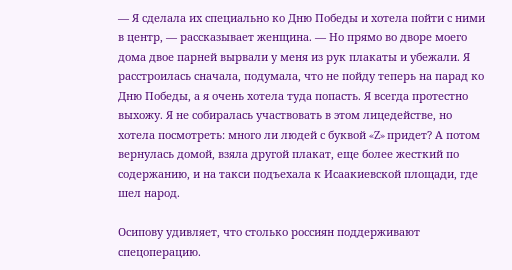— Я сделала их специально ко Дню Победы и хотела пойти с ними в центр, — рассказывает женщина. — Но прямо во дворе моего дома двое парней вырвали у меня из рук плакаты и убежали. Я расстроилась сначала, подумала, что не пойду теперь на парад ко Дню Победы, а я очень хотела туда попасть. Я всегда протестно выхожу. Я не собиралась участвовать в этом лицедействе, но хотела посмотреть: много ли людей с буквой «Z» придет? А потом вернулась домой, взяла другой плакат, еще более жесткий по содержанию, и на такси подъехала к Исаакиевской площади, где шел народ.

Осипову удивляет, что столько россиян поддерживают спецоперацию.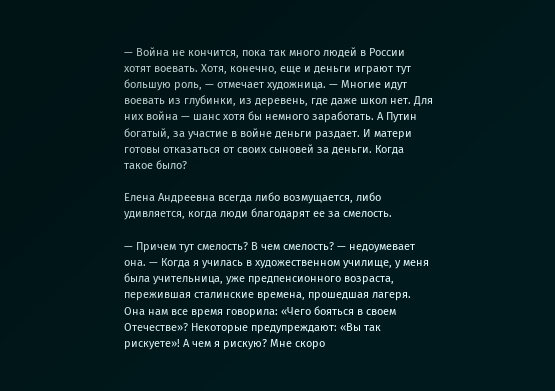— Война не кончится, пока так много людей в России хотят воевать. Хотя, конечно, еще и деньги играют тут большую роль, — отмечает художница. — Многие идут воевать из глубинки, из деревень, где даже школ нет. Для них война — шанс хотя бы немного заработать. А Путин богатый, за участие в войне деньги раздает. И матери готовы отказаться от своих сыновей за деньги. Когда такое было?

Елена Андреевна всегда либо возмущается, либо удивляется, когда люди благодарят ее за смелость.

— Причем тут смелость? В чем смелость? — недоумевает она. — Когда я училась в художественном училище, у меня была учительница, уже предпенсионного возраста, пережившая сталинские времена, прошедшая лагеря. Она нам все время говорила: «Чего бояться в своем Отечестве»? Некоторые предупреждают: «Вы так рискуете»! А чем я рискую? Мне скоро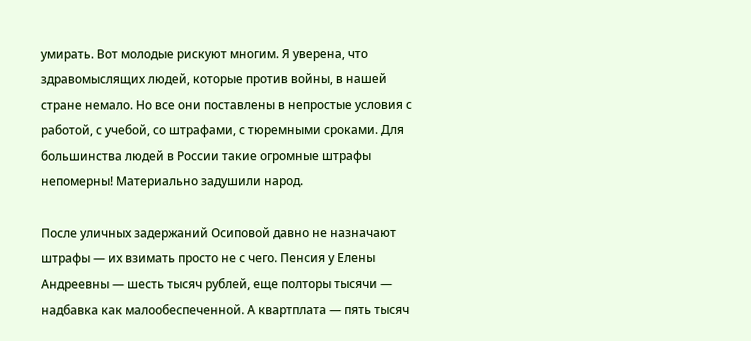умирать. Вот молодые рискуют многим. Я уверена, что здравомыслящих людей, которые против войны, в нашей стране немало. Но все они поставлены в непростые условия с работой, с учебой, со штрафами, с тюремными сроками. Для большинства людей в России такие огромные штрафы непомерны! Материально задушили народ.

После уличных задержаний Осиповой давно не назначают штрафы — их взимать просто не с чего. Пенсия у Елены Андреевны — шесть тысяч рублей, еще полторы тысячи — надбавка как малообеспеченной. А квартплата — пять тысяч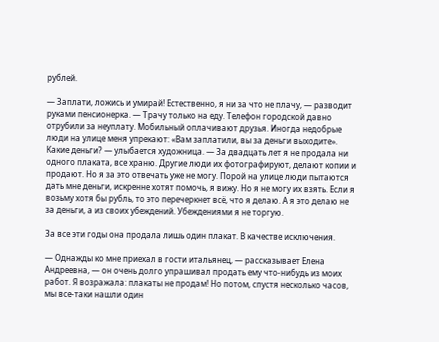рублей.

— Заплати, ложись и умирай! Естественно, я ни за что не плачу, — разводит руками пенсионерка. — Трачу только на еду. Телефон городской давно отрубили за неуплату. Мобильный оплачивают друзья. Иногда недобрые люди на улице меня упрекают: «Вам заплатили, вы за деньги выходите». Какие деньги? — улыбается художница. — За двадцать лет я не продала ни одного плаката, все храню. Другие люди их фотографируют, делают копии и продают. Но я за это отвечать уже не могу. Порой на улице люди пытаются дать мне деньги, искренне хотят помочь, я вижу. Но я не могу их взять. Если я возьму хотя бы рубль, то это перечеркнет всё, что я делаю. А я это делаю не за деньги, а из своих убеждений. Убеждениями я не торгую.

За все эти годы она продала лишь один плакат. В качестве исключения.

— Однажды ко мне приехал в гости итальянец, — рассказывает Елена Андреевна, — он очень долго упрашивал продать ему что-нибудь из моих работ. Я возражала: плакаты не продам! Но потом, спустя несколько часов, мы все-таки нашли один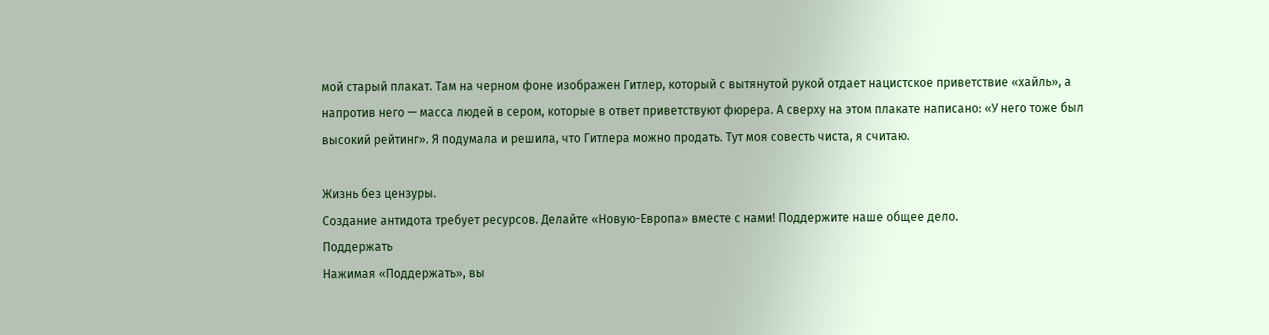мой старый плакат. Там на черном фоне изображен Гитлер, который с вытянутой рукой отдает нацистское приветствие «хайль», а напротив него — масса людей в сером, которые в ответ приветствуют фюрера. А сверху на этом плакате написано: «У него тоже был высокий рейтинг». Я подумала и решила, что Гитлера можно продать. Тут моя совесть чиста, я считаю.

Жизнь без цензуры.
Создание антидота требует ресурсов. Делайте «Новую-Европа» вместе с нами! Поддержите наше общее дело.
Поддержать
Нажимая «Поддержать», вы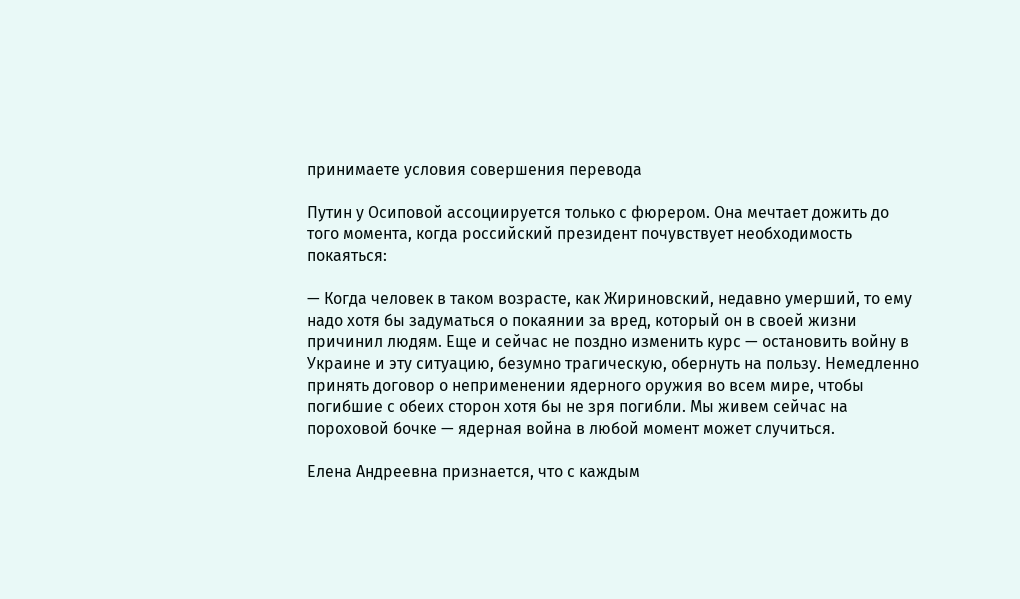принимаете условия совершения перевода

Путин у Осиповой ассоциируется только с фюрером. Она мечтает дожить до того момента, когда российский президент почувствует необходимость покаяться:

— Когда человек в таком возрасте, как Жириновский, недавно умерший, то ему надо хотя бы задуматься о покаянии за вред, который он в своей жизни причинил людям. Еще и сейчас не поздно изменить курс — остановить войну в Украине и эту ситуацию, безумно трагическую, обернуть на пользу. Немедленно принять договор о неприменении ядерного оружия во всем мире, чтобы погибшие с обеих сторон хотя бы не зря погибли. Мы живем сейчас на пороховой бочке — ядерная война в любой момент может случиться.

Елена Андреевна признается, что с каждым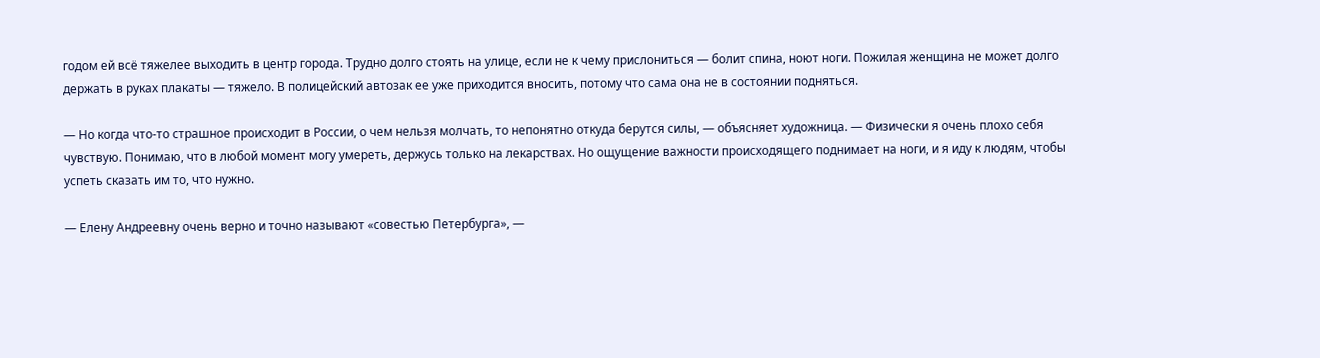годом ей всё тяжелее выходить в центр города. Трудно долго стоять на улице, если не к чему прислониться — болит спина, ноют ноги. Пожилая женщина не может долго держать в руках плакаты — тяжело. В полицейский автозак ее уже приходится вносить, потому что сама она не в состоянии подняться.

— Но когда что-то страшное происходит в России, о чем нельзя молчать, то непонятно откуда берутся силы, — объясняет художница. — Физически я очень плохо себя чувствую. Понимаю, что в любой момент могу умереть, держусь только на лекарствах. Но ощущение важности происходящего поднимает на ноги, и я иду к людям, чтобы успеть сказать им то, что нужно.

— Елену Андреевну очень верно и точно называют «совестью Петербурга», —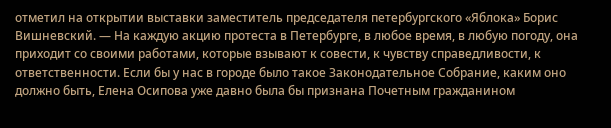отметил на открытии выставки заместитель председателя петербургского «Яблока» Борис Вишневский. — На каждую акцию протеста в Петербурге, в любое время, в любую погоду, она приходит со своими работами, которые взывают к совести, к чувству справедливости, к ответственности. Если бы у нас в городе было такое Законодательное Собрание, каким оно должно быть, Елена Осипова уже давно была бы признана Почетным гражданином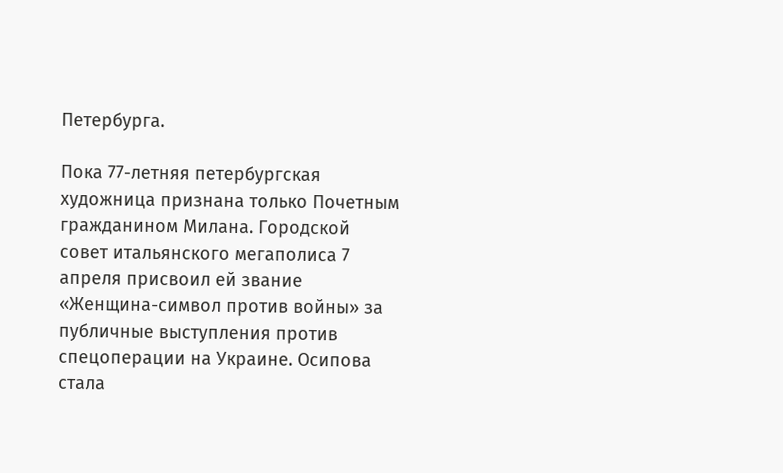Петербурга.

Пока 77-летняя петербургская художница признана только Почетным гражданином Милана. Городской совет итальянского мегаполиса 7 апреля присвоил ей звание «Женщина-символ против войны» за публичные выступления против спецоперации на Украине. Осипова стала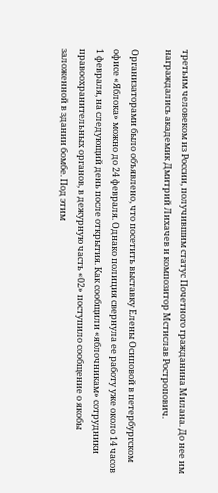третьим человеком из России, получившим статус Почетного гражданина Милана. До нее им награждались академик Дмитрий Лихачев и композитор Мстислав Ростропович.

Организаторами было объявлено, что посетить выставку Елены Осиповой в петербургском офисе «Яблока» можно до 24 февраля. Однако полиция свернула ее работу уже около 14 часов 1 февраля, на следующий день после открытия. Как сообщили «яблочникам» сотрудники правоохранительных органов, в дежурную часть «02» поступило сообщение о якобы заложенной в здании бомбе. Под этим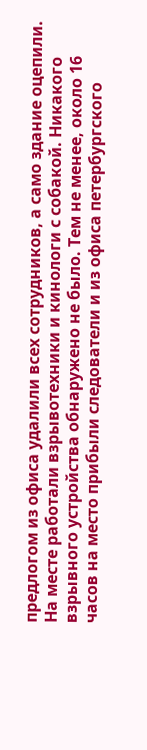предлогом из офиса удалили всех сотрудников, а само здание оцепили. На месте работали взрывотехники и кинологи с собакой. Никакого взрывного устройства обнаружено не было. Тем не менее, около 16 часов на место прибыли следователи и из офиса петербургского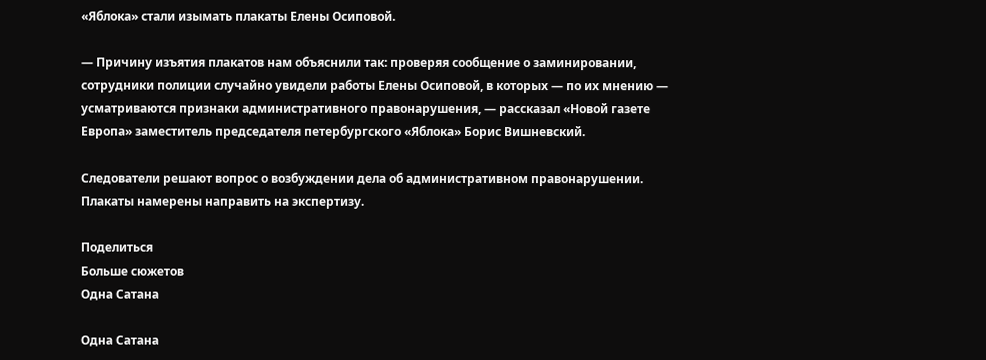«Яблока» стали изымать плакаты Елены Осиповой.

— Причину изъятия плакатов нам объяснили так: проверяя сообщение о заминировании, сотрудники полиции случайно увидели работы Елены Осиповой, в которых — по их мнению — усматриваются признаки административного правонарушения, — рассказал «Новой газете Европа» заместитель председателя петербургского «Яблока» Борис Вишневский.

Следователи решают вопрос о возбуждении дела об административном правонарушении. Плакаты намерены направить на экспертизу.

Поделиться
Больше сюжетов
Одна Сатана

Одна Сатана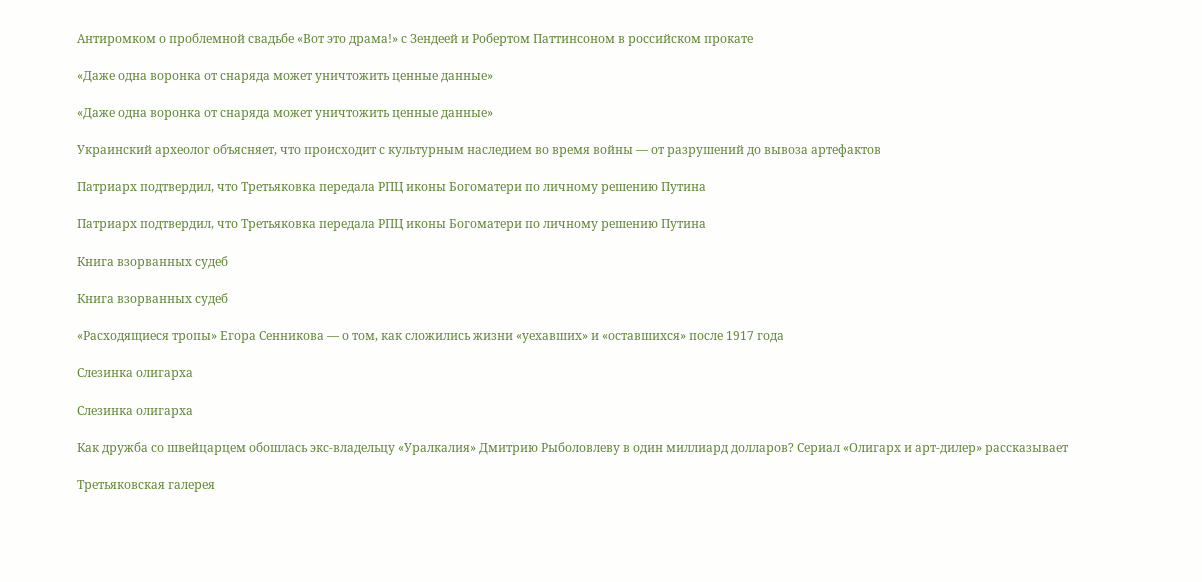Антиромком о проблемной свадьбе «Вот это драма!» с Зендеей и Робертом Паттинсоном в российском прокате

«Даже одна воронка от снаряда может уничтожить ценные данные»

«Даже одна воронка от снаряда может уничтожить ценные данные»

Украинский археолог объясняет, что происходит с культурным наследием во время войны — от разрушений до вывоза артефактов

Патриарх подтвердил, что Третьяковка передала РПЦ иконы Богоматери по личному решению Путина

Патриарх подтвердил, что Третьяковка передала РПЦ иконы Богоматери по личному решению Путина

Книга взорванных судеб

Книга взорванных судеб

«Расходящиеся тропы» Егора Сенникова — о том, как сложились жизни «уехавших» и «оставшихся» после 1917 года

Слезинка олигарха

Слезинка олигарха

Как дружба со швейцарцем обошлась экс-владельцу «Уралкалия» Дмитрию Рыболовлеву в один миллиард долларов? Сериал «Олигарх и арт-дилер» рассказывает

Третьяковская галерея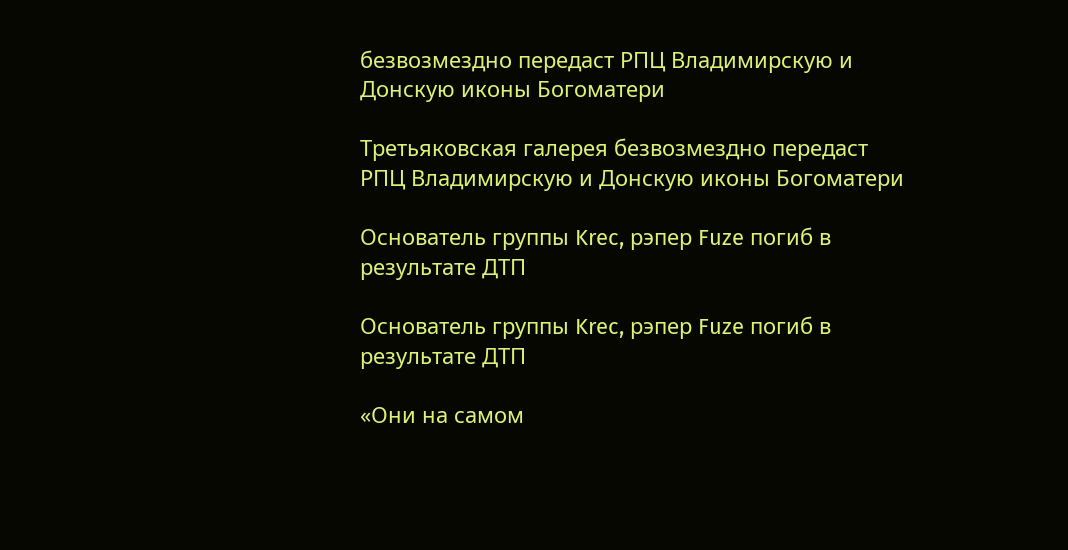безвозмездно передаст РПЦ Владимирскую и Донскую иконы Богоматери

Третьяковская галерея безвозмездно передаст РПЦ Владимирскую и Донскую иконы Богоматери

Основатель группы Krec, рэпер Fuze погиб в результате ДТП

Основатель группы Krec, рэпер Fuze погиб в результате ДТП

«Они на самом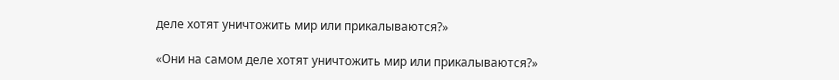деле хотят уничтожить мир или прикалываются?»

«Они на самом деле хотят уничтожить мир или прикалываются?»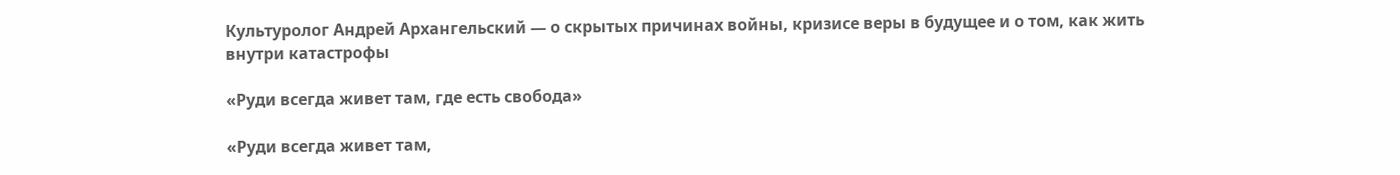Культуролог Андрей Архангельский — о скрытых причинах войны, кризисе веры в будущее и о том, как жить внутри катастрофы

«Руди всегда живет там, где есть свобода»

«Руди всегда живет там,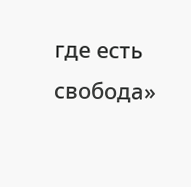где есть свобода»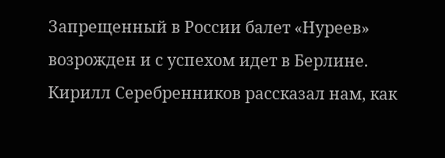Запрещенный в России балет «Нуреев» возрожден и с успехом идет в Берлине. Кирилл Серебренников рассказал нам, как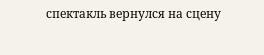спектакль вернулся на сцену